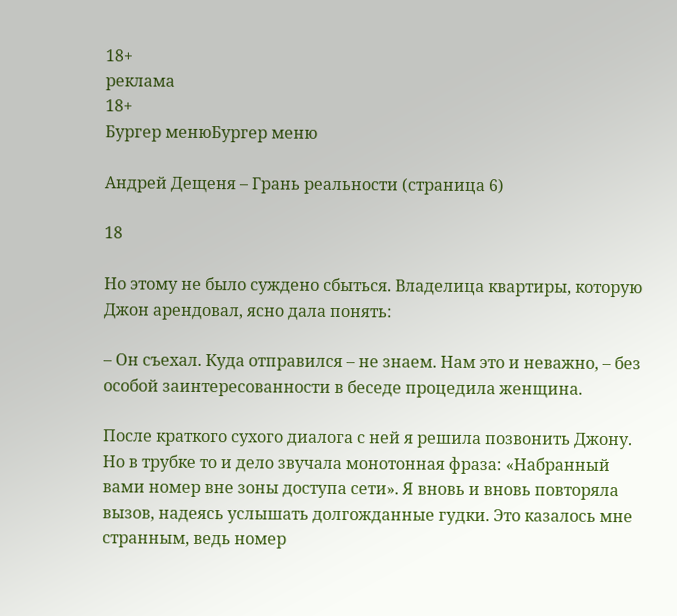18+
реклама
18+
Бургер менюБургер меню

Андрей Дещеня – Грань реальности (страница 6)

18

Но этому не было суждено сбыться. Владелица квартиры, которую Джон арендовал, ясно дала понять:

– Он съехал. Куда отправился – не знаем. Нам это и неважно, – без особой заинтересованности в беседе процедила женщина.

После краткого сухого диалога с ней я решила позвонить Джону. Но в трубке то и дело звучала монотонная фраза: «Набранный вами номер вне зоны доступа сети». Я вновь и вновь повторяла вызов, надеясь услышать долгожданные гудки. Это казалось мне странным, ведь номер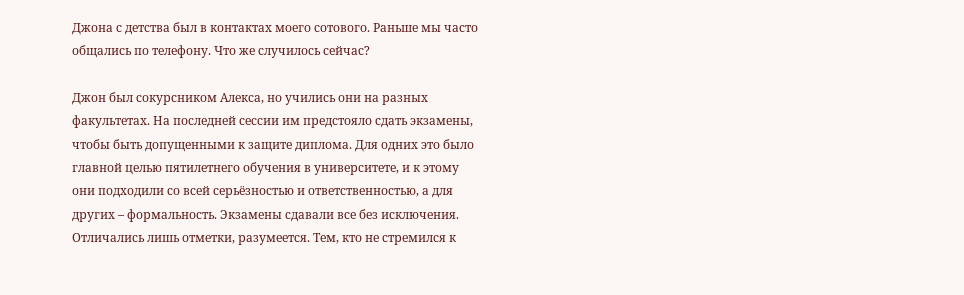Джона с детства был в контактах моего сотового. Раньше мы часто общались по телефону. Что же случилось сейчас?

Джон был сокурсником Алекса, но учились они на разных факультетах. На последней сессии им предстояло сдать экзамены, чтобы быть допущенными к защите диплома. Для одних это было главной целью пятилетнего обучения в университете, и к этому они подходили со всей серьёзностью и ответственностью, а для других – формальность. Экзамены сдавали все без исключения. Отличались лишь отметки, разумеется. Тем, кто не стремился к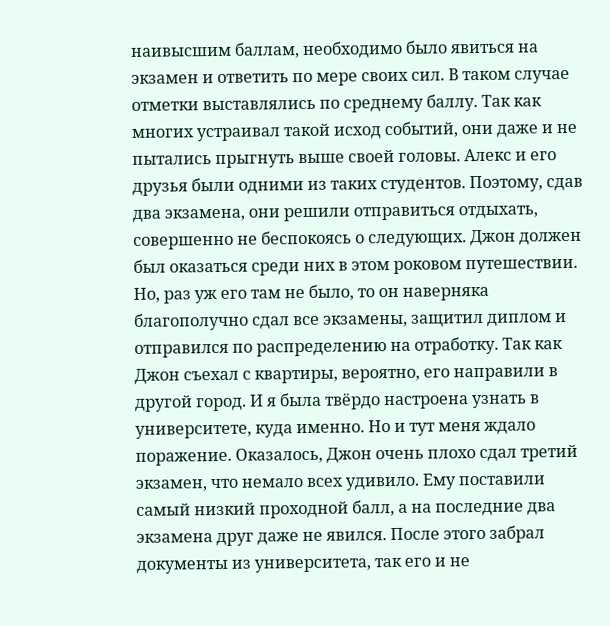наивысшим баллам, необходимо было явиться на экзамен и ответить по мере своих сил. В таком случае отметки выставлялись по среднему баллу. Так как многих устраивал такой исход событий, они даже и не пытались прыгнуть выше своей головы. Алекс и его друзья были одними из таких студентов. Поэтому, сдав два экзамена, они решили отправиться отдыхать, совершенно не беспокоясь о следующих. Джон должен был оказаться среди них в этом роковом путешествии. Но, раз уж его там не было, то он наверняка благополучно сдал все экзамены, защитил диплом и отправился по распределению на отработку. Так как Джон съехал с квартиры, вероятно, его направили в другой город. И я была твёрдо настроена узнать в университете, куда именно. Но и тут меня ждало поражение. Оказалось, Джон очень плохо сдал третий экзамен, что немало всех удивило. Ему поставили самый низкий проходной балл, а на последние два экзамена друг даже не явился. После этого забрал документы из университета, так его и не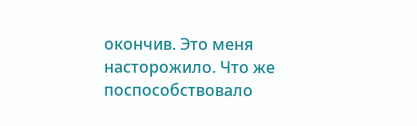окончив. Это меня насторожило. Что же поспособствовало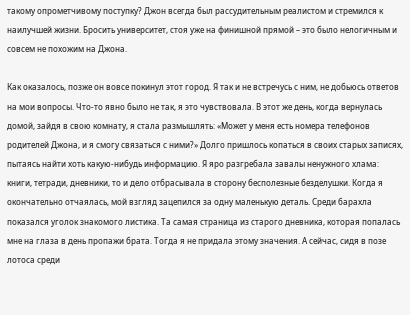такому опрометчивому поступку? Джон всегда был рассудительным реалистом и стремился к наилучшей жизни. Бросить университет, стоя уже на финишной прямой – это было нелогичным и совсем не похожим на Джона.

Как оказалось, позже он вовсе покинул этот город. Я так и не встречусь с ним, не добьюсь ответов на мои вопросы. Что-то явно было не так, я это чувствовала. В этот же день, когда вернулась домой, зайдя в свою комнату, я стала размышлять: «Может у меня есть номера телефонов родителей Джона, и я смогу связаться с ними?» Долго пришлось копаться в своих старых записях, пытаясь найти хоть какую-нибудь информацию. Я яро разгребала завалы ненужного хлама: книги, тетради, дневники, то и дело отбрасывала в сторону бесполезные безделушки. Когда я окончательно отчаялась, мой взгляд зацепился за одну маленькую деталь. Среди барахла показался уголок знакомого листика. Та самая страница из старого дневника, которая попалась мне на глаза в день пропажи брата. Тогда я не придала этому значения. А сейчас, сидя в позе лотоса среди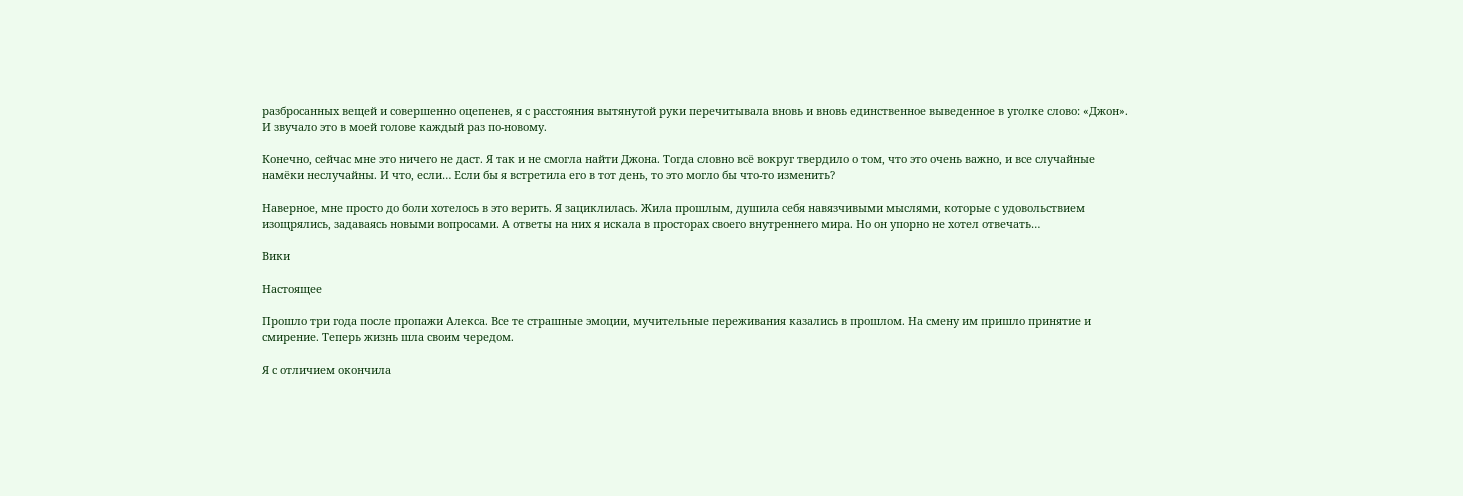разбросанных вещей и совершенно оцепенев, я с расстояния вытянутой руки перечитывала вновь и вновь единственное выведенное в уголке слово: «Джон». И звучало это в моей голове каждый раз по-новому.

Конечно, сейчас мне это ничего не даст. Я так и не смогла найти Джона. Тогда словно всё вокруг твердило о том, что это очень важно, и все случайные намёки неслучайны. И что, если… Если бы я встретила его в тот день, то это могло бы что-то изменить?

Наверное, мне просто до боли хотелось в это верить. Я зациклилась. Жила прошлым, душила себя навязчивыми мыслями, которые с удовольствием изощрялись, задаваясь новыми вопросами. А ответы на них я искала в просторах своего внутреннего мира. Но он упорно не хотел отвечать…

Вики

Настоящее

Прошло три года после пропажи Алекса. Все те страшные эмоции, мучительные переживания казались в прошлом. На смену им пришло принятие и смирение. Теперь жизнь шла своим чередом.

Я с отличием окончила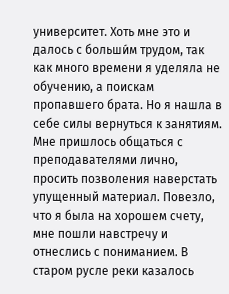университет. Хоть мне это и далось с больши́м трудом, так как много времени я уделяла не обучению, а поискам пропавшего брата. Но я нашла в себе силы вернуться к занятиям. Мне пришлось общаться с преподавателями лично, просить позволения наверстать упущенный материал. Повезло, что я была на хорошем счету, мне пошли навстречу и отнеслись с пониманием. В старом русле реки казалось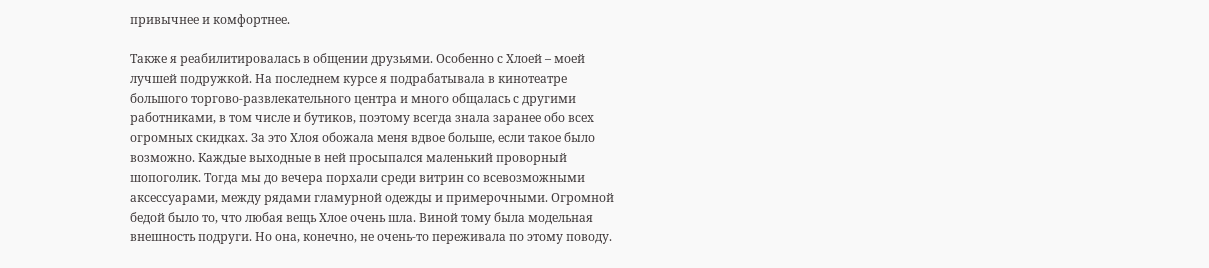привычнее и комфортнее.

Также я реабилитировалась в общении друзьями. Особенно с Хлоей – моей лучшей подружкой. На последнем курсе я подрабатывала в кинотеатре большого торгово-развлекательного центра и много общалась с другими работниками, в том числе и бутиков, поэтому всегда знала заранее обо всех огромных скидках. За это Хлоя обожала меня вдвое больше, если такое было возможно. Каждые выходные в ней просыпался маленький проворный шопоголик. Тогда мы до вечера порхали среди витрин со всевозможными аксессуарами, между рядами гламурной одежды и примерочными. Огромной бедой было то, что любая вещь Хлое очень шла. Виной тому была модельная внешность подруги. Но она, конечно, не очень-то переживала по этому поводу.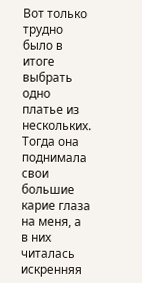Вот только трудно было в итоге выбрать одно платье из нескольких. Тогда она поднимала свои большие карие глаза на меня, а в них читалась искренняя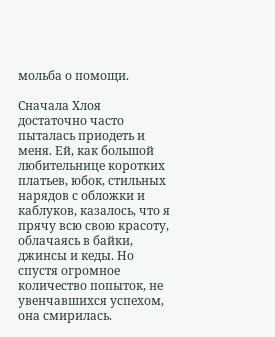мольба о помощи.

Сначала Хлоя достаточно часто пыталась приодеть и меня. Ей, как большой любительнице коротких платьев, юбок, стильных нарядов с обложки и каблуков, казалось, что я прячу всю свою красоту, облачаясь в байки, джинсы и кеды. Но спустя огромное количество попыток, не увенчавшихся успехом, она смирилась.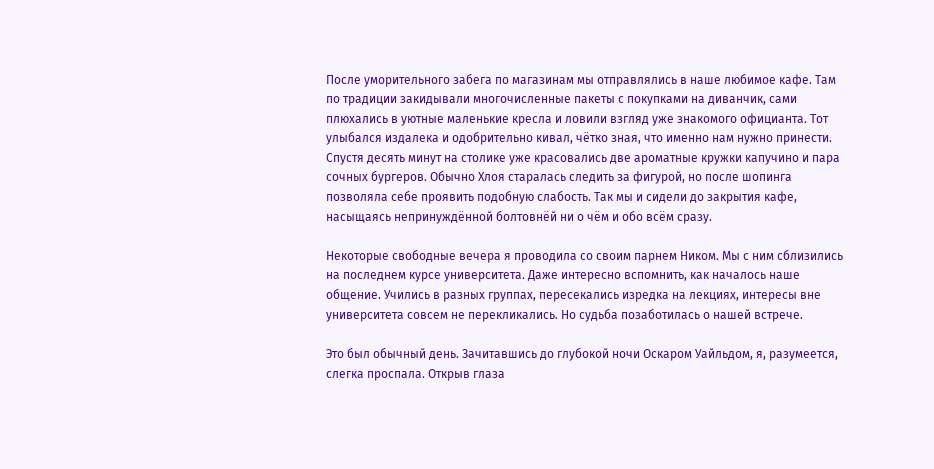После уморительного забега по магазинам мы отправлялись в наше любимое кафе. Там по традиции закидывали многочисленные пакеты с покупками на диванчик, сами плюхались в уютные маленькие кресла и ловили взгляд уже знакомого официанта. Тот улыбался издалека и одобрительно кивал, чётко зная, что именно нам нужно принести. Спустя десять минут на столике уже красовались две ароматные кружки капучино и пара сочных бургеров. Обычно Хлоя старалась следить за фигурой, но после шопинга позволяла себе проявить подобную слабость. Так мы и сидели до закрытия кафе, насыщаясь непринуждённой болтовнёй ни о чём и обо всём сразу.

Некоторые свободные вечера я проводила со своим парнем Ником. Мы с ним сблизились на последнем курсе университета. Даже интересно вспомнить, как началось наше общение. Учились в разных группах, пересекались изредка на лекциях, интересы вне университета совсем не перекликались. Но судьба позаботилась о нашей встрече.

Это был обычный день. Зачитавшись до глубокой ночи Оскаром Уайльдом, я, разумеется, слегка проспала. Открыв глаза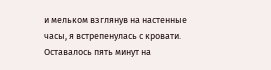и мельком взглянув на настенные часы, я встрепенулась с кровати. Оставалось пять минут на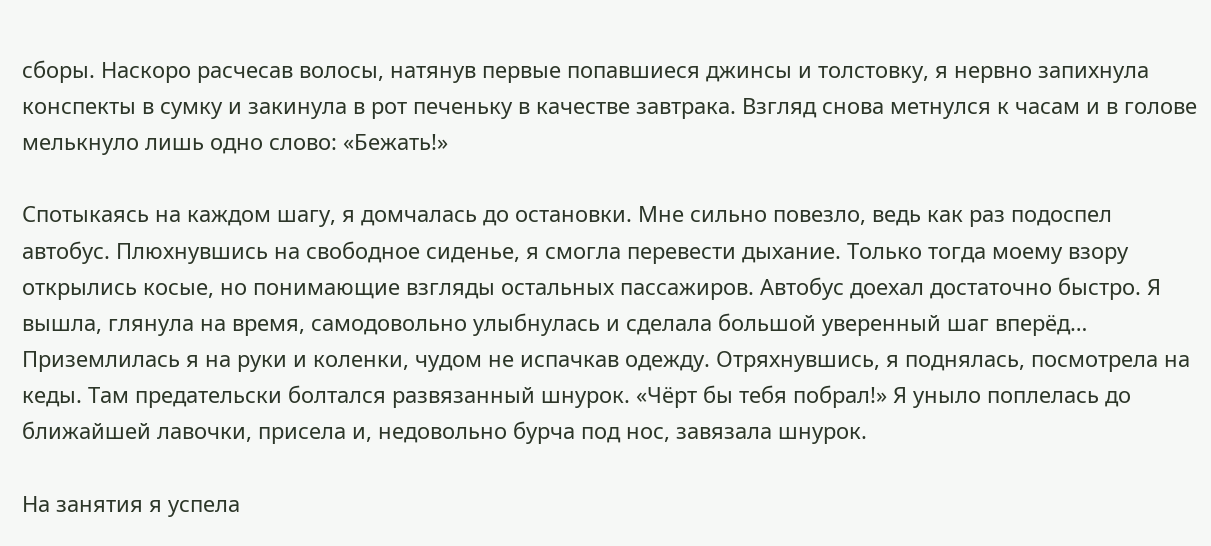сборы. Наскоро расчесав волосы, натянув первые попавшиеся джинсы и толстовку, я нервно запихнула конспекты в сумку и закинула в рот печеньку в качестве завтрака. Взгляд снова метнулся к часам и в голове мелькнуло лишь одно слово: «Бежать!»

Спотыкаясь на каждом шагу, я домчалась до остановки. Мне сильно повезло, ведь как раз подоспел автобус. Плюхнувшись на свободное сиденье, я смогла перевести дыхание. Только тогда моему взору открылись косые, но понимающие взгляды остальных пассажиров. Автобус доехал достаточно быстро. Я вышла, глянула на время, самодовольно улыбнулась и сделала большой уверенный шаг вперёд… Приземлилась я на руки и коленки, чудом не испачкав одежду. Отряхнувшись, я поднялась, посмотрела на кеды. Там предательски болтался развязанный шнурок. «Чёрт бы тебя побрал!» Я уныло поплелась до ближайшей лавочки, присела и, недовольно бурча под нос, завязала шнурок.

На занятия я успела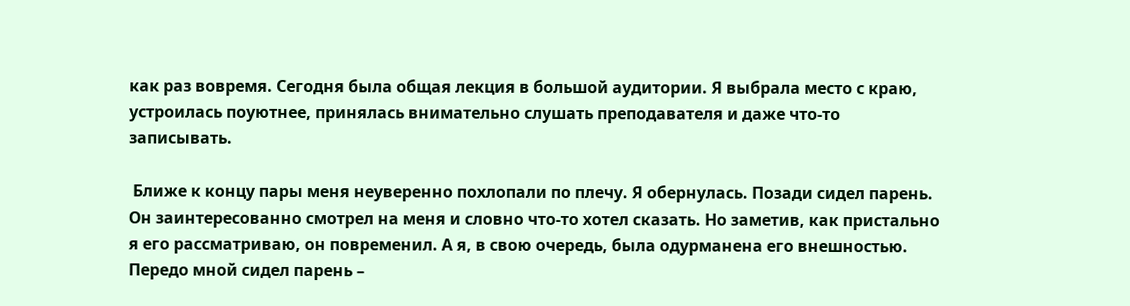как раз вовремя. Сегодня была общая лекция в большой аудитории. Я выбрала место с краю, устроилась поуютнее, принялась внимательно слушать преподавателя и даже что-то записывать.

 Ближе к концу пары меня неуверенно похлопали по плечу. Я обернулась. Позади сидел парень. Он заинтересованно смотрел на меня и словно что-то хотел сказать. Но заметив, как пристально я его рассматриваю, он повременил. А я, в свою очередь, была одурманена его внешностью. Передо мной сидел парень –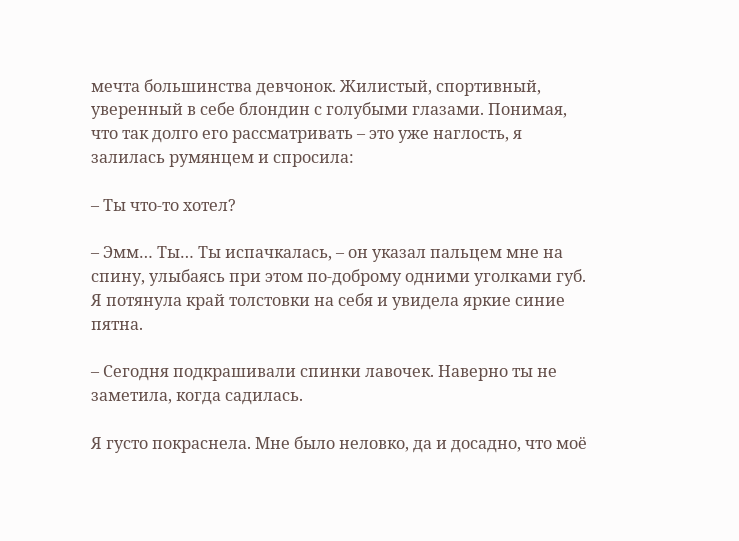мечта большинства девчонок. Жилистый, спортивный, уверенный в себе блондин с голубыми глазами. Понимая, что так долго его рассматривать – это уже наглость, я залилась румянцем и спросила:

– Ты что-то хотел?

– Эмм… Ты… Ты испачкалась, – он указал пальцем мне на спину, улыбаясь при этом по-доброму одними уголками губ. Я потянула край толстовки на себя и увидела яркие синие пятна.

– Сегодня подкрашивали спинки лавочек. Наверно ты не заметила, когда садилась.

Я густо покраснела. Мне было неловко, да и досадно, что моё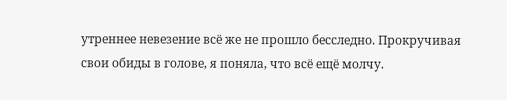утреннее невезение всё же не прошло бесследно. Прокручивая свои обиды в голове, я поняла, что всё ещё молчу.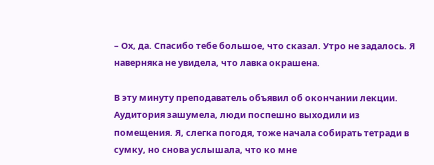– Ох, да. Спасибо тебе большое, что сказал. Утро не задалось. Я наверняка не увидела, что лавка окрашена.

В эту минуту преподаватель объявил об окончании лекции. Аудитория зашумела, люди поспешно выходили из помещения. Я, слегка погодя, тоже начала собирать тетради в сумку, но снова услышала, что ко мне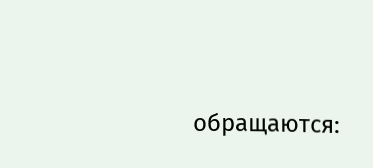обращаются: